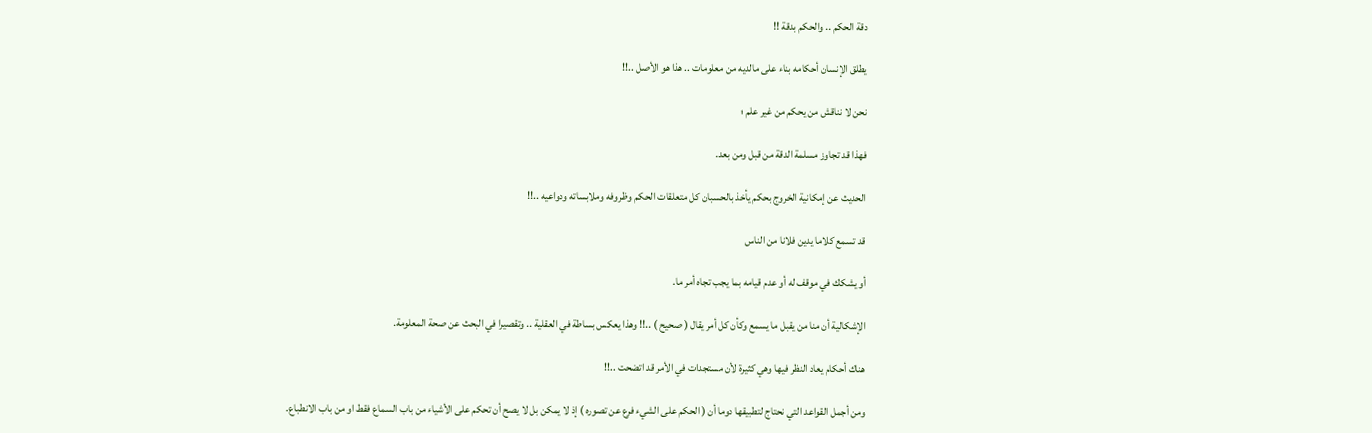دقة الحكم .. والحكم بدقة !!

يطلق الإنسان أحكامه بناء على مالديه من معلومات .. هذا هو الأصل ..!!

نحن لا نناقش من يحكم من غير علم ؛

فهذا قد تجاوز مسلمة الدقة من قبل ومن بعد.

الحديث عن إمكانية الخروج بحكم يأخذ بالحسبان كل متعلقات الحكم وظروفه وملابساته ودواعيه ..!!

قد تسمع كلاما يدين فلانا من الناس

أو يشكك في موقف له أو عدم قيامه بما يجب تجاه أمر ما.

الإشكالية أن منا من يقبل ما يسمع وكأن كل أمر يقال ( صحيح ) ..!! وهذا يعكس بساطة في العقلية .. وتقصيرا في البحث عن صحة المعلومة.

هناك أحكام يعاد النظر فيها وهي كثيرة لأن مستجدات في الأمر قد اتضحت ..!!

ومن أجمل القواعد التي نحتاج لتطبيقها دوما أن ( الحكم على الشيء فرع عن تصوره ) إذ لا يمكن بل لا يصح أن تحكم على الأشياء من باب السماع فقط او من باب الانطباع.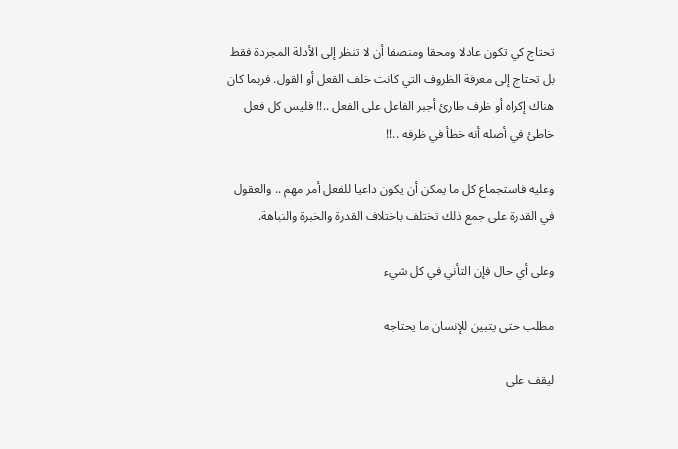تحتاج كي تكون عادلا ومحقا ومنصفا أن لا تنظر إلى الأدلة المجردة فقط بل تحتاج إلى معرفة الظروف التي كانت خلف القعل أو القول. فربما كان هناك إكراه أو ظرف طارئ أجبر الفاعل على الفعل ..!! فليس كل فعل خاطئ في أصله أنه خطأ في ظرفه ..!!

وعليه فاستجماع كل ما يمكن أن يكون داعيا للفعل أمر مهم .. والعقول في القدرة على جمع ذلك تختلف باختلاف القدرة والخبرة والنباهة.

وعلى أي حال فإن التأني في كل شيء

مطلب حتى يتبين للإنسان ما يحتاجه

ليقف على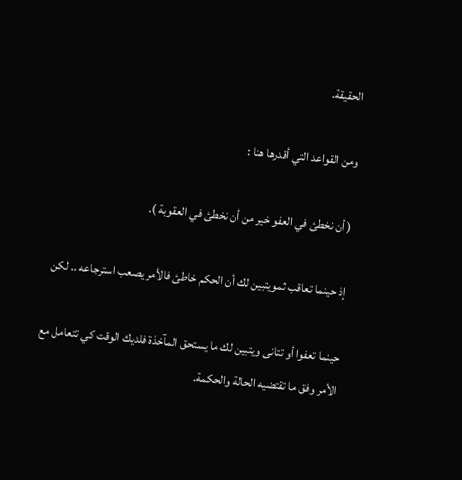الحقيقة.

ومن القواعد التي أقدرها هنا :

( أن نخطئ في العفو خير من أن نخطئ في العقوبة ).

إذ حينما تعاقب ثمويتبين لك أن الحكم خاطئ فالأمر يصعب استرجاعه .. لكن

حينما تعفوا أو تتانى ويتبين لك ما يستحق المآخذة فلديك الوقت كي تتعامل مع الأمر وفق ما تقتضيه الحالة والحكمة.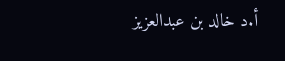أ.د خالد بن عبدالعزيز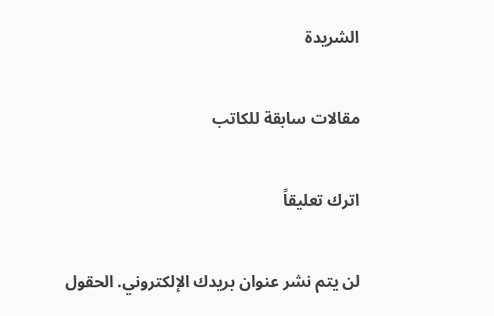الشريدة

مقالات سابقة للكاتب

اترك تعليقاً

لن يتم نشر عنوان بريدك الإلكتروني. الحقول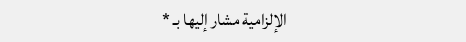الإلزامية مشار إليها بـ *